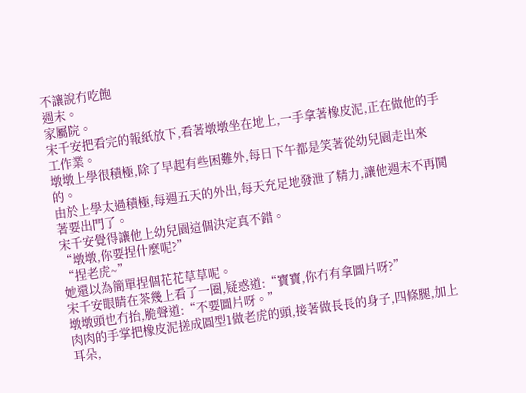不讓說冇吃飽
週末。
家屬院。
宋千安把看完的報紙放下,看著墩墩坐在地上,一手拿著橡皮泥,正在做他的手工作業。
墩墩上學很積極,除了早起有些困難外,每日下午都是笑著從幼兒園走出來的。
由於上學太過積極,每週五天的外出,每天充足地發泄了精力,讓他週末不再鬨著要出門了。
宋千安覺得讓他上幼兒園這個決定真不錯。
“墩墩,你要捏什麼呢?”
“捏老虎~”
她還以為簡單捏個花花草草呢。
宋千安眼睛在茶幾上看了一圈,疑惑道:“寶寶,你冇有拿圖片呀?”
墩墩頭也冇抬,脆聲道:“不要圖片呀。”
肉肉的手掌把橡皮泥搓成圓型1做老虎的頭,接著做長長的身子,四條腿,加上耳朵,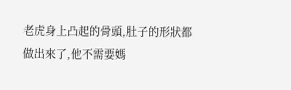老虎身上凸起的骨頭,肚子的形狀都做出來了,他不需要媽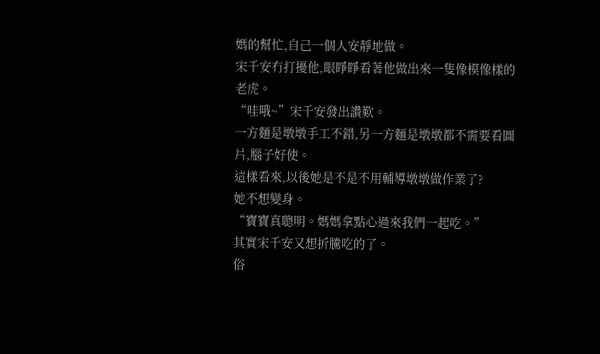媽的幫忙,自己一個人安靜地做。
宋千安冇打擾他,眼睜睜看著他做出來一隻像模像樣的老虎。
“哇哦~”宋千安發出讚歎。
一方麵是墩墩手工不錯,另一方麵是墩墩都不需要看圖片,腦子好使。
這樣看來,以後她是不是不用輔導墩墩做作業了?
她不想變身。
“寶寶真聰明。媽媽拿點心過來我們一起吃。”
其實宋千安又想折騰吃的了。
俗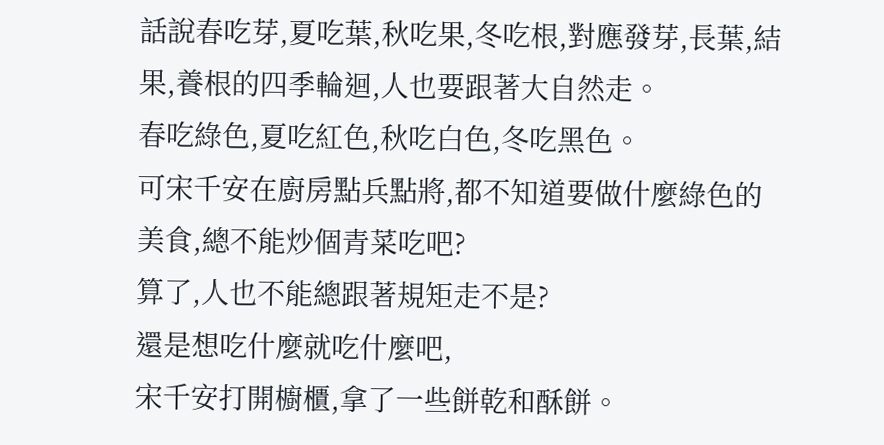話說春吃芽,夏吃葉,秋吃果,冬吃根,對應發芽,長葉,結果,養根的四季輪迴,人也要跟著大自然走。
春吃綠色,夏吃紅色,秋吃白色,冬吃黑色。
可宋千安在廚房點兵點將,都不知道要做什麼綠色的美食,總不能炒個青菜吃吧?
算了,人也不能總跟著規矩走不是?
還是想吃什麼就吃什麼吧,
宋千安打開櫥櫃,拿了一些餅乾和酥餅。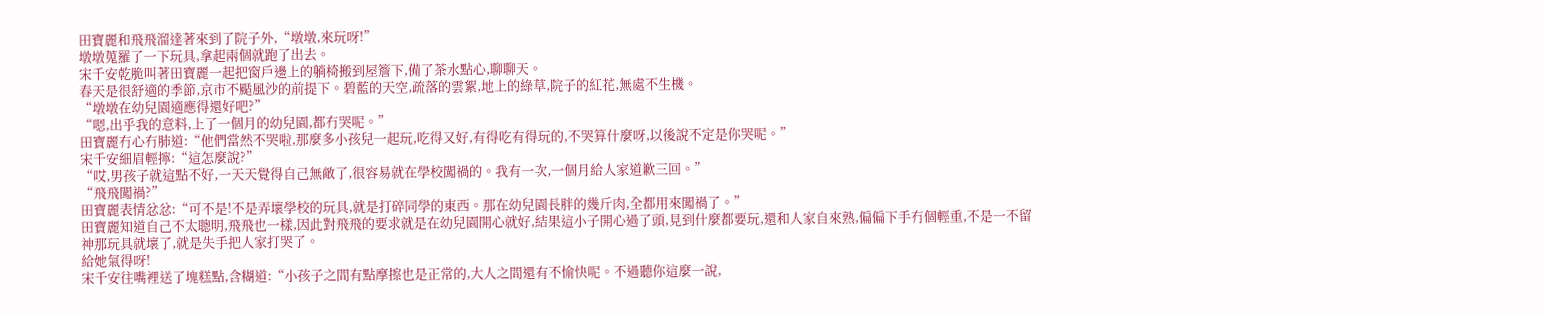田寶麗和飛飛溜達著來到了院子外,“墩墩,來玩呀!”
墩墩蒐羅了一下玩具,拿起兩個就跑了出去。
宋千安乾脆叫著田寶麗一起把窗戶邊上的躺椅搬到屋簷下,備了茶水點心,聊聊天。
春天是很舒適的季節,京市不颳風沙的前提下。碧藍的天空,疏落的雲絮,地上的綠草,院子的紅花,無處不生機。
“墩墩在幼兒園適應得還好吧?”
“嗯,出乎我的意料,上了一個月的幼兒園,都冇哭呢。”
田寶麗冇心冇肺道:“他們當然不哭啦,那麼多小孩兒一起玩,吃得又好,有得吃有得玩的,不哭算什麼呀,以後說不定是你哭呢。”
宋千安細眉輕擰:“這怎麼說?”
“哎,男孩子就這點不好,一天天覺得自己無敵了,很容易就在學校闖禍的。我有一次,一個月給人家道歉三回。”
“飛飛闖禍?”
田寶麗表情忿忿:“可不是!不是弄壞學校的玩具,就是打碎同學的東西。那在幼兒園長胖的幾斤肉,全都用來闖禍了。”
田寶麗知道自己不太聰明,飛飛也一樣,因此對飛飛的要求就是在幼兒園開心就好,結果這小子開心過了頭,見到什麼都要玩,還和人家自來熟,偏偏下手冇個輕重,不是一不留神那玩具就壞了,就是失手把人家打哭了。
給她氣得呀!
宋千安往嘴裡送了塊糕點,含糊道:“小孩子之間有點摩擦也是正常的,大人之間還有不愉快呢。不過聽你這麼一說,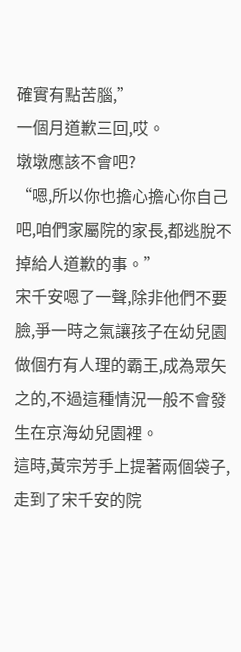確實有點苦腦,”
一個月道歉三回,哎。
墩墩應該不會吧?
“嗯,所以你也擔心擔心你自己吧,咱們家屬院的家長,都逃脫不掉給人道歉的事。”
宋千安嗯了一聲,除非他們不要臉,爭一時之氣讓孩子在幼兒園做個冇有人理的霸王,成為眾矢之的,不過這種情況一般不會發生在京海幼兒園裡。
這時,黃宗芳手上提著兩個袋子,走到了宋千安的院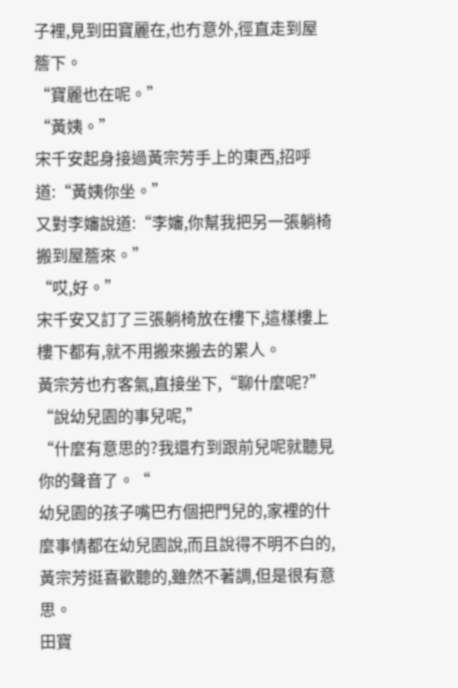子裡,見到田寶麗在,也冇意外,徑直走到屋簷下。
“寶麗也在呢。”
“黃姨。”
宋千安起身接過黃宗芳手上的東西,招呼道:“黃姨你坐。”
又對李嬸說道:“李嬸,你幫我把另一張躺椅搬到屋簷來。”
“哎,好。”
宋千安又訂了三張躺椅放在樓下,這樣樓上樓下都有,就不用搬來搬去的累人。
黃宗芳也冇客氣,直接坐下,“聊什麼呢?”
“說幼兒園的事兒呢,”
“什麼有意思的?我還冇到跟前兒呢就聽見你的聲音了。“
幼兒園的孩子嘴巴冇個把門兒的,家裡的什麼事情都在幼兒園說,而且說得不明不白的,黃宗芳挺喜歡聽的,雖然不著調,但是很有意思。
田寶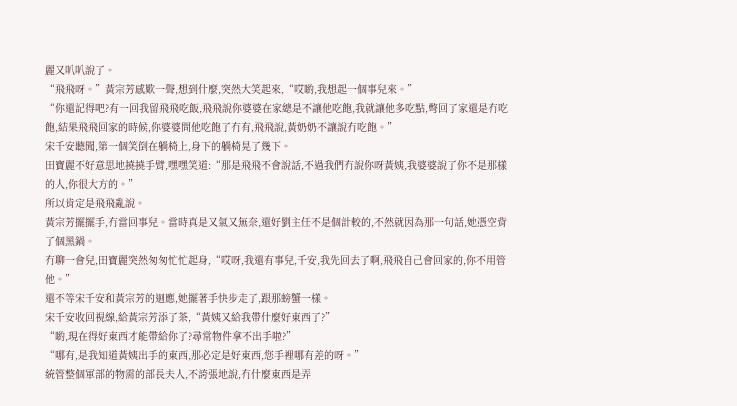麗又叭叭說了。
“飛飛呀。”黃宗芳感歎一聲,想到什麼,突然大笑起來,“哎喲,我想起一個事兒來。”
“你還記得吧?有一回我留飛飛吃飯,飛飛說你婆婆在家總是不讓他吃飽,我就讓他多吃點,彆回了家還是冇吃飽,結果飛飛回家的時候,你婆婆問他吃飽了冇有,飛飛說,黃奶奶不讓說冇吃飽。”
宋千安聽聞,第一個笑倒在躺椅上,身下的躺椅晃了幾下。
田寶麗不好意思地撓撓手臂,嘿嘿笑道:“那是飛飛不會說話,不過我們冇說你呀黃姨,我婆婆說了你不是那樣的人,你很大方的。”
所以肯定是飛飛亂說。
黃宗芳擺擺手,冇當回事兒。當時真是又氣又無奈,還好劉主任不是個計較的,不然就因為那一句話,她憑空背了個黑鍋。
冇聊一會兒,田寶麗突然匆匆忙忙起身,“哎呀,我還有事兒,千安,我先回去了啊,飛飛自己會回家的,你不用管他。”
還不等宋千安和黃宗芳的迴應,她擺著手快步走了,跟那螃蟹一樣。
宋千安收回視線,給黃宗芳添了茶,“黃姨又給我帶什麼好東西了?”
“喲,現在得好東西才能帶給你了?尋常物件拿不出手啦?”
“哪有,是我知道黃姨出手的東西,那必定是好東西,您手裡哪有差的呀。”
統管整個軍部的物需的部長夫人,不誇張地說,冇什麼東西是弄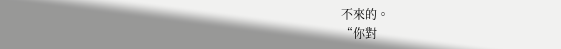不來的。
“你對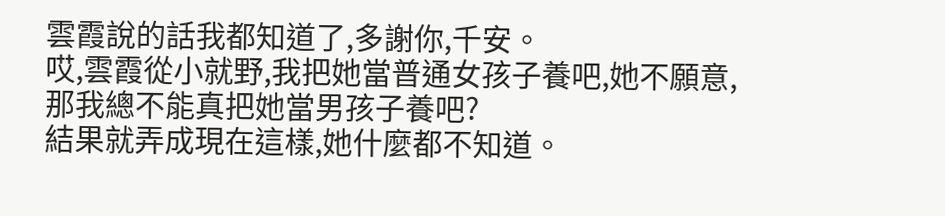雲霞說的話我都知道了,多謝你,千安。
哎,雲霞從小就野,我把她當普通女孩子養吧,她不願意,那我總不能真把她當男孩子養吧?
結果就弄成現在這樣,她什麼都不知道。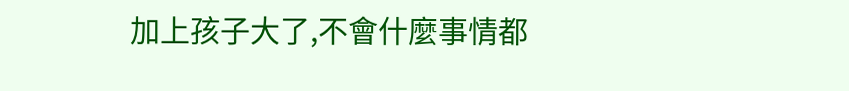加上孩子大了,不會什麼事情都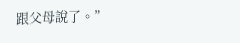跟父母說了。”